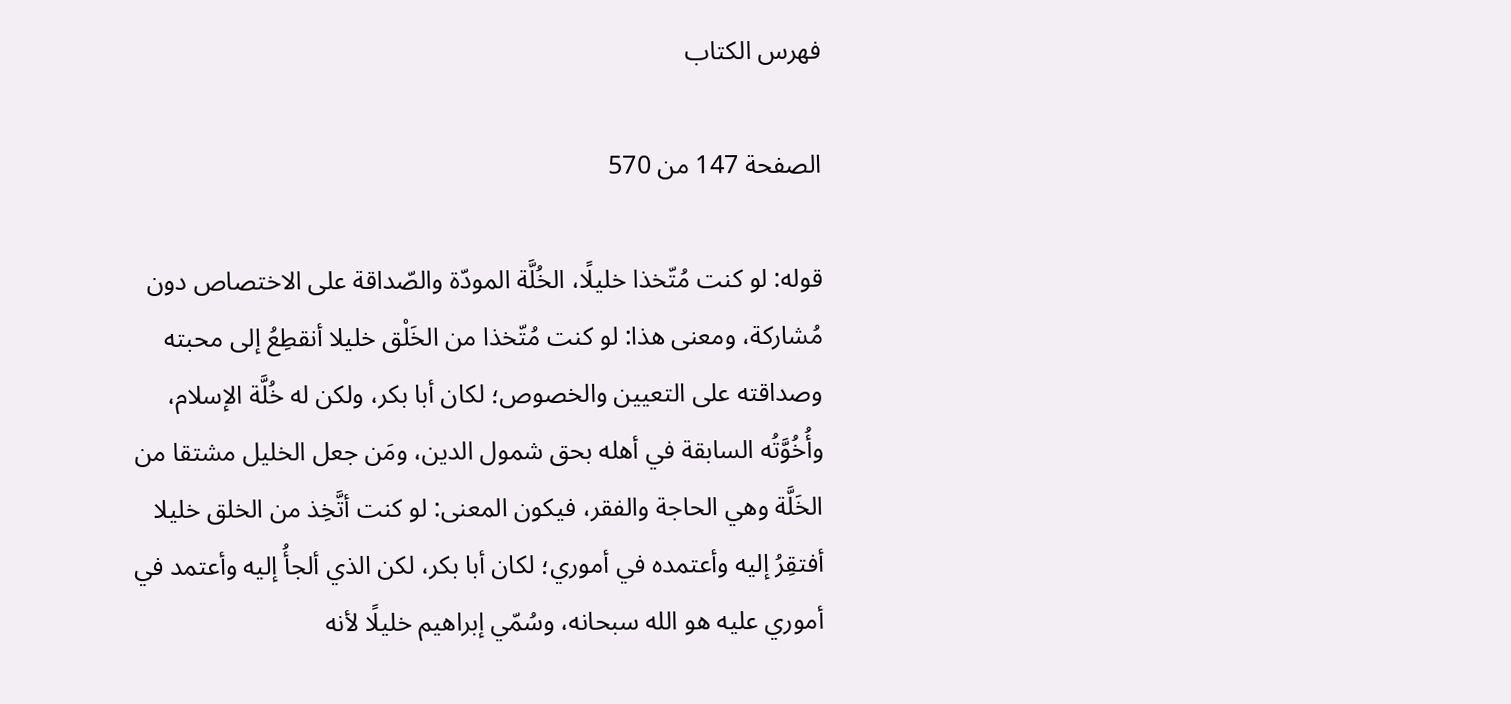فهرس الكتاب

الصفحة 147 من 570

قوله: لو كنت مُتّخذا خليلًا، الخُلَّة المودّة والصّداقة على الاختصاص دون مُشاركة، ومعنى هذا: لو كنت مُتّخذا من الخَلْق خليلا أنقطِعُ إلى محبته وصداقته على التعيين والخصوص؛ لكان أبا بكر، ولكن له خُلَّة الإسلام، وأُخُوَّتُه السابقة في أهله بحق شمول الدين، ومَن جعل الخليل مشتقا من الخَلَّة وهي الحاجة والفقر، فيكون المعنى: لو كنت أتَّخِذ من الخلق خليلا أفتقِرُ إليه وأعتمده في أموري؛ لكان أبا بكر، لكن الذي ألجأُ إليه وأعتمد في أموري عليه هو الله سبحانه، وسُمّي إبراهيم خليلًا لأنه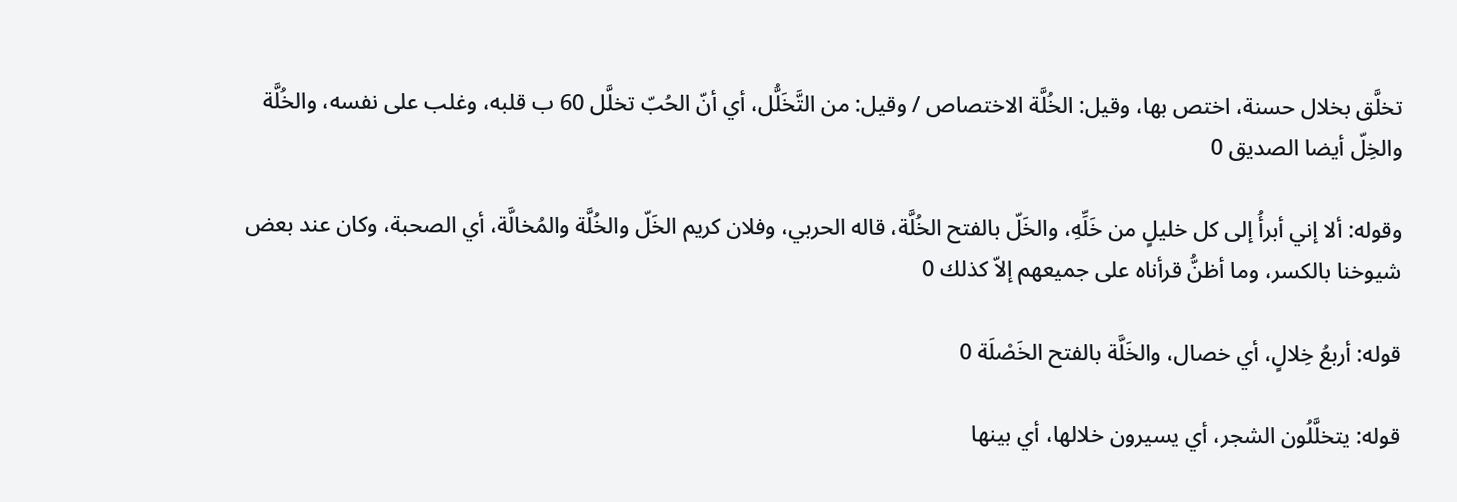تخلَّق بخلال حسنة، اختص بها، وقيل: الخُلَّة الاختصاص / وقيل: من التَّخَلُّل، أي أنّ الحُبّ تخلَّل 60 ب قلبه، وغلب على نفسه، والخُلَّة والخِلّ أيضا الصديق 0

وقوله: ألا إني أبرأُ إلى كل خليلٍ من خَلِّهِ، والخَلّ بالفتح الخُلَّة، قاله الحربي، وفلان كريم الخَلّ والخُلَّة والمُخالَّة، أي الصحبة، وكان عند بعض شيوخنا بالكسر، وما أظنُّ قرأناه على جميعهم إلاّ كذلك 0

قوله: أربعُ خِلالٍ، أي خصال، والخَلَّة بالفتح الخَصْلَة 0

قوله: يتخلَّلُون الشجر، أي يسيرون خلالها، أي بينها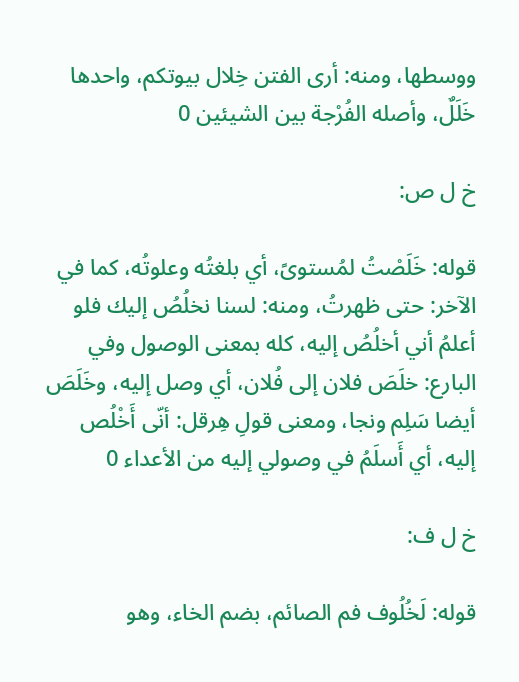ووسطها، ومنه: أرى الفتن خِلال بيوتكم، واحدها خَلَلٌ، وأصله الفُرْجة بين الشيئين 0

خ ل ص:

قوله: خَلَصْتُ لمُستوىً، أي بلغتُه وعلوتُه، كما في الآخر: حتى ظهرتُ، ومنه: لسنا نخلُصُ إليك فلو أعلمُ أني أخلُصُ إليه، كله بمعنى الوصول وفي البارع: خلَصَ فلان إلى فُلان، أي وصل إليه، وخَلَصَ أيضا سَلِم ونجا، ومعنى قولِ هِرقل: أنّى أَخْلُص إليه، أي أَسلَمُ في وصولي إليه من الأعداء 0

خ ل ف:

قوله: لَخُلُوف فم الصائم، بضم الخاء، وهو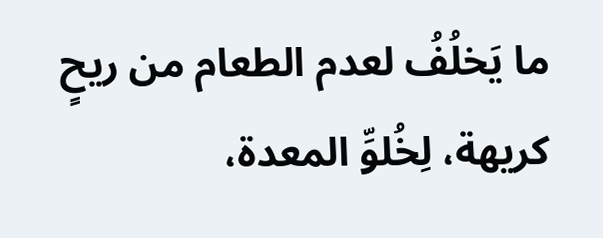ما يَخلُفُ لعدم الطعام من ريحٍ كريهة، لِخُلوِّ المعدة،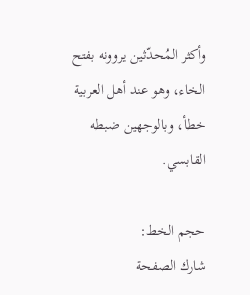وأكثر المُحدّثين يروونه بفتح الخاء، وهو عند أهل العربية خطأ، وبالوجهين ضبطه القابسي.

حجم الخط:
شارك الصفحة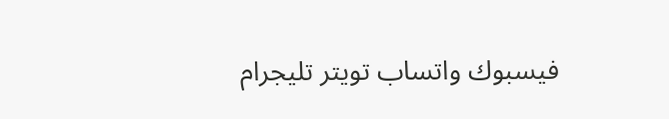فيسبوك واتساب تويتر تليجرام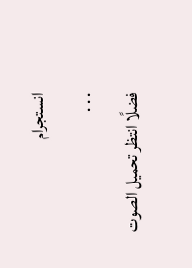انستجرام
. . .
فضلًا انتظر تحميل الصوت